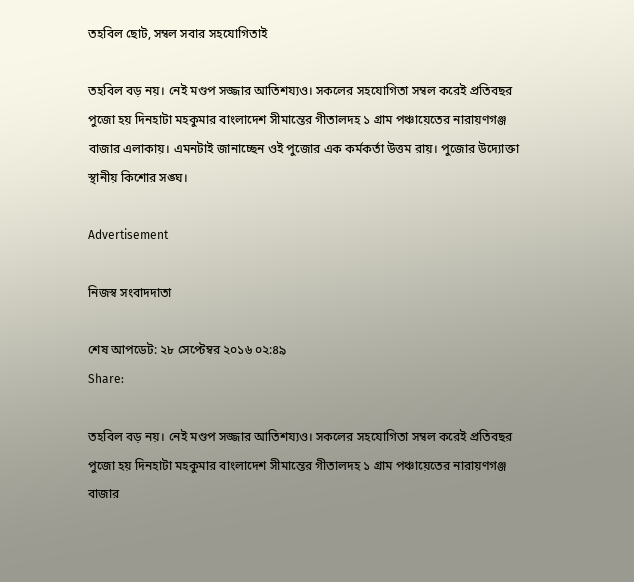তহবিল ছোট, সম্বল সবার সহযোগিতাই

তহবিল বড় নয়। নেই মণ্ডপ সজ্জার আতিশয্যও। সকলের সহযোগিতা সম্বল করেই প্রতিবছর পুজো হয় দিনহাটা মহকুমার বাংলাদেশ সীমান্তের গীতালদহ ১ গ্রাম পঞ্চায়েতের নারায়ণগঞ্জ বাজার এলাকায়। এমনটাই জানাচ্ছেন ওই পুজোর এক কর্মকর্তা উত্তম রায়। পুজোর উদ্যোক্তা স্থানীয় কিশোর সঙ্ঘ।

Advertisement

নিজস্ব সংবাদদাতা

শেষ আপডেট: ২৮ সেপ্টেম্বর ২০১৬ ০২:৪৯
Share:

তহবিল বড় নয়। নেই মণ্ডপ সজ্জার আতিশয্যও। সকলের সহযোগিতা সম্বল করেই প্রতিবছর পুজো হয় দিনহাটা মহকুমার বাংলাদেশ সীমান্তের গীতালদহ ১ গ্রাম পঞ্চায়েতের নারায়ণগঞ্জ বাজার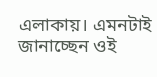এলাকায়। এমনটাই জানাচ্ছেন ওই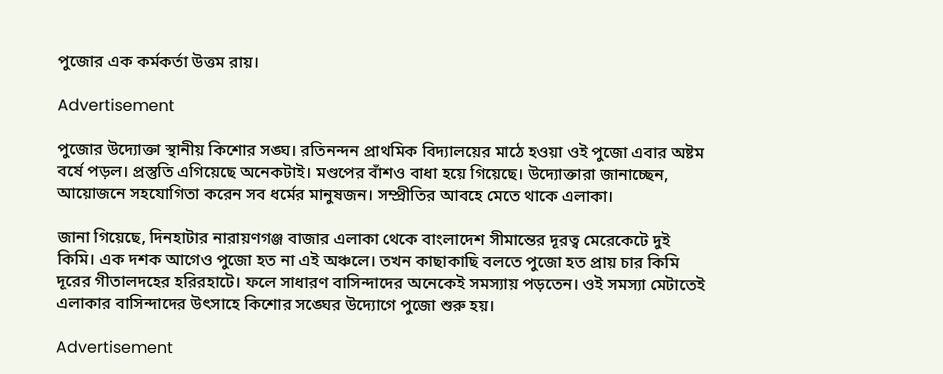পুজোর এক কর্মকর্তা উত্তম রায়।

Advertisement

পুজোর উদ্যোক্তা স্থানীয় কিশোর সঙ্ঘ। রতিনন্দন প্রাথমিক বিদ্যালয়ের মাঠে হওয়া ওই পুজো এবার অষ্টম বর্ষে পড়ল। প্রস্তুতি এগিয়েছে অনেকটাই। মণ্ডপের বাঁশও বাধা হয়ে গিয়েছে। উদ্যোক্তারা জানাচ্ছেন, আয়োজনে সহযোগিতা করেন সব ধর্মের মানুষজন। সম্প্রীতির আবহে মেতে থাকে এলাকা।

জানা গিয়েছে, দিনহাটার নারায়ণগঞ্জ বাজার এলাকা থেকে বাংলাদেশ সীমান্তের দূরত্ব মেরেকেটে দুই কিমি। এক দশক আগেও পুজো হত না এই অঞ্চলে। তখন কাছাকাছি বলতে পুজো হত প্রায় চার কিমি দূরের গীতালদহের হরিরহাটে। ফলে সাধারণ বাসিন্দাদের অনেকেই সমস্যায় পড়তেন। ওই সমস্যা মেটাতেই এলাকার বাসিন্দাদের উৎসাহে কিশোর সঙ্ঘের উদ্যোগে পুজো শুরু হয়।

Advertisement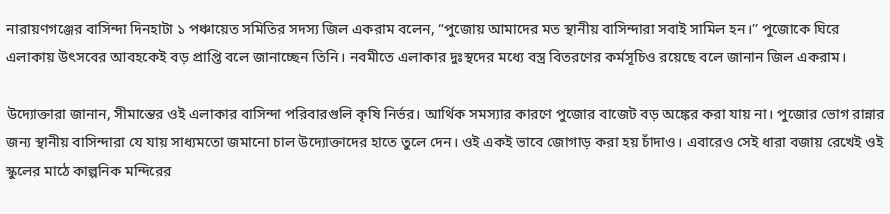নারায়ণগঞ্জের বাসিন্দা দিনহাটা ১ পঞ্চায়েত সমিতির সদস্য জিল একরাম বলেন, “পুজোয় আমাদের মত স্থানীয় বাসিন্দারা সবাই সামিল হন।’’ পুজোকে ঘিরে এলাকায় উৎসবের আবহকেই বড় প্রাপ্তি বলে জানাচ্ছেন তিনি। নবমীতে এলাকার দুঃস্থদের মধ্যে বস্ত্র বিতরণের কর্মসূচিও রয়েছে বলে জানান জিল একরাম।

উদ্যোক্তারা জানান, সীমান্তের ওই এলাকার বাসিন্দা পরিবারগুলি কৃষি নির্ভর। আর্থিক সমস্যার কারণে পুজোর বাজেট বড় অঙ্কের করা যায় না। পুজোর ভোগ রান্নার জন্য স্থানীয় বাসিন্দারা যে যায় সাধ্যমতো জমানো চাল উদ্যোক্তাদের হাতে তুলে দেন। ওই একই ভাবে জোগাড় করা হয় চাঁদাও। এবারেও সেই ধারা বজায় রেখেই ওই স্কুলের মাঠে কাল্পনিক মন্দিরের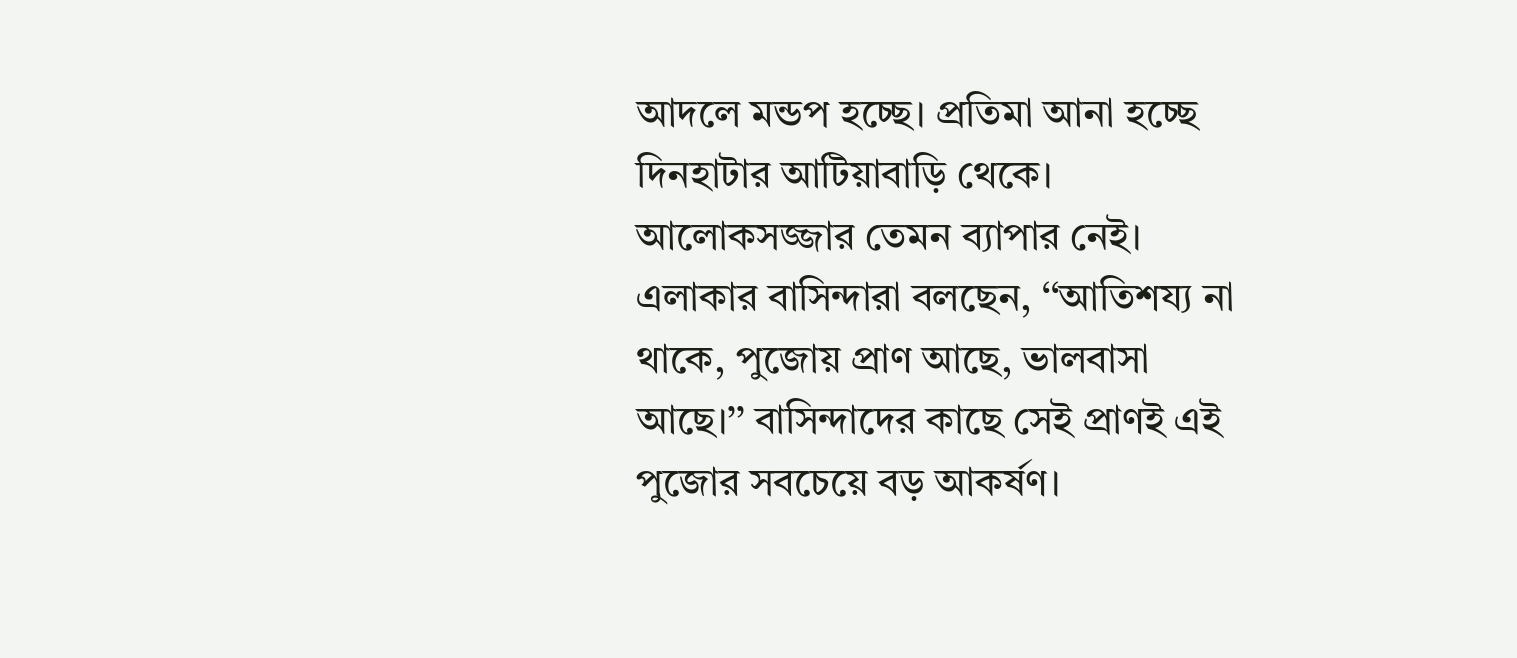আদলে মন্ডপ হচ্ছে। প্রতিমা আনা হচ্ছে দিনহাটার আটিয়াবাড়ি থেকে। আলোকসজ্জার তেমন ব্যাপার নেই। এলাকার বাসিন্দারা বলছেন, ‘‘আতিশয্য না থাকে, পুজোয় প্রাণ আছে, ভালবাসা আছে।’’ বাসিন্দাদের কাছে সেই প্রাণই এই পুজোর সবচেয়ে বড় আকর্ষণ।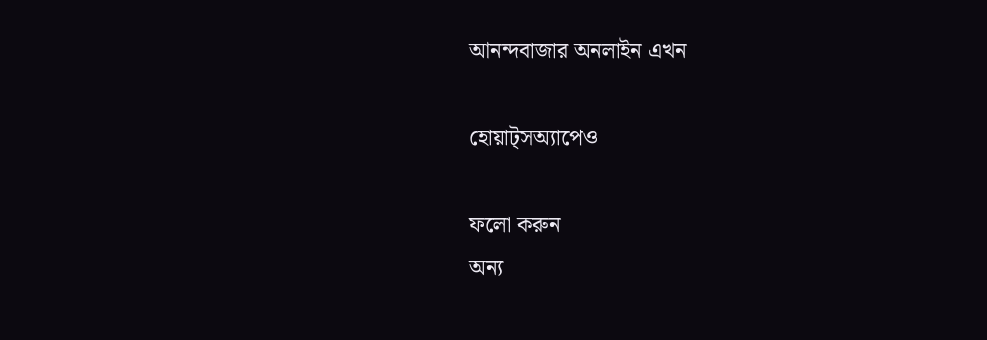আনন্দবাজার অনলাইন এখন

হোয়াট্‌সঅ্যাপেও

ফলো করুন
অন্য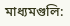মাধ্যমগুলি: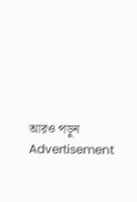আরও পড়ুন
Advertisement